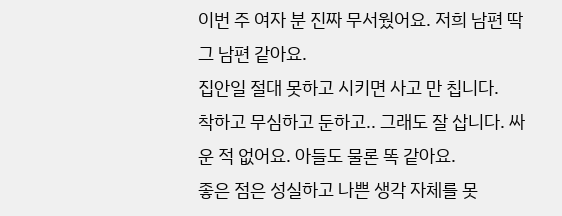이번 주 여자 분 진짜 무서웠어요. 저희 남편 딱 그 남편 같아요.
집안일 절대 못하고 시키면 사고 만 칩니다.
착하고 무심하고 둔하고.. 그래도 잘 삽니다. 싸운 적 없어요. 아들도 물론 똑 같아요.
좋은 점은 성실하고 나쁜 생각 자체를 못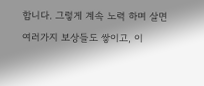합니다. 그렇게 계속 노력 하며 살면
여러가지 보상들도 쌓이고, 이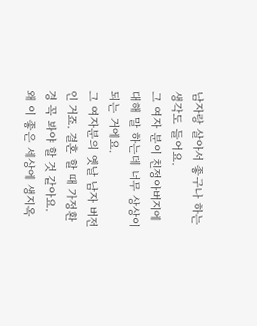남자랑 살아서 좋구나 하는 생각도 들어요.
그 여자 분이 친정아버지에 대해 말 하는데 너무 상상이 되는 거에요.
그 여자분의 옛날 남자 버전 인 거죠. 결혼 할 때 가정환경 꼭 봐야 할 것 같아요.
왜 이 좋은 세상에 생지옥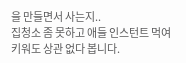을 만들면서 사는지..
집청소 좀 못하고 애들 인스턴트 먹여 키워도 상관 없다 봅니다.